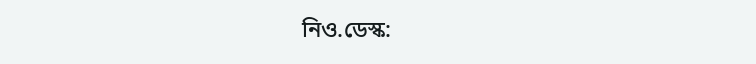নিও.ডেস্ক: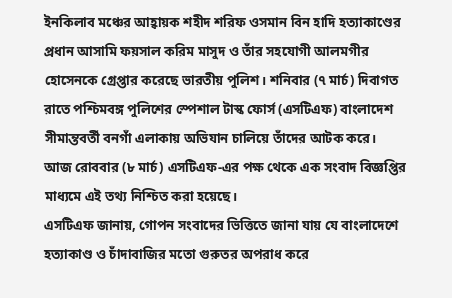ইনকিলাব মঞ্চের আহ্বায়ক শহীদ শরিফ ওসমান বিন হাদি হত্যাকাণ্ডের প্রধান আসামি ফয়সাল করিম মাসুদ ও তাঁর সহযোগী আলমগীর হোসেনকে গ্রেপ্তার করেছে ভারতীয় পুলিশ। শনিবার (৭ মার্চ) দিবাগত রাতে পশ্চিমবঙ্গ পুলিশের স্পেশাল টাস্ক ফোর্স (এসটিএফ) বাংলাদেশ সীমান্তবর্তী বনগাঁ এলাকায় অভিযান চালিয়ে তাঁদের আটক করে।
আজ রোববার (৮ মার্চ) এসটিএফ-এর পক্ষ থেকে এক সংবাদ বিজ্ঞপ্তির মাধ্যমে এই তথ্য নিশ্চিত করা হয়েছে।
এসটিএফ জানায়, গোপন সংবাদের ভিত্তিতে জানা যায় যে বাংলাদেশে হত্যাকাণ্ড ও চাঁদাবাজির মতো গুরুতর অপরাধ করে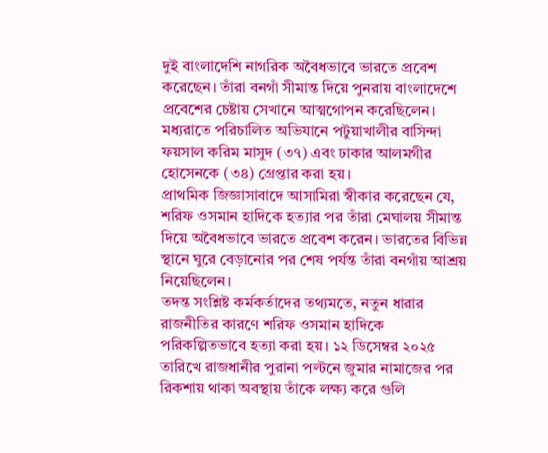দুই বাংলাদেশি নাগরিক অবৈধভাবে ভারতে প্রবেশ করেছেন। তাঁরা বনগাঁ সীমান্ত দিয়ে পুনরায় বাংলাদেশে প্রবেশের চেষ্টায় সেখানে আত্মগোপন করেছিলেন। মধ্যরাতে পরিচালিত অভিযানে পটুয়াখালীর বাসিন্দা ফয়সাল করিম মাসুদ (৩৭) এবং ঢাকার আলমগীর হোসেনকে (৩৪) গ্রেপ্তার করা হয়।
প্রাথমিক জিজ্ঞাসাবাদে আসামিরা স্বীকার করেছেন যে, শরিফ ওসমান হাদিকে হত্যার পর তাঁরা মেঘালয় সীমান্ত দিয়ে অবৈধভাবে ভারতে প্রবেশ করেন। ভারতের বিভিন্ন স্থানে ঘুরে বেড়ানোর পর শেষ পর্যন্ত তাঁরা বনগাঁয় আশ্রয় নিয়েছিলেন।
তদন্ত সংশ্লিষ্ট কর্মকর্তাদের তথ্যমতে, নতুন ধারার রাজনীতির কারণে শরিফ ওসমান হাদিকে পরিকল্পিতভাবে হত্যা করা হয়। ১২ ডিসেম্বর ২০২৫ তারিখে রাজধানীর পুরানা পল্টনে জুমার নামাজের পর রিকশায় থাকা অবস্থায় তাঁকে লক্ষ্য করে গুলি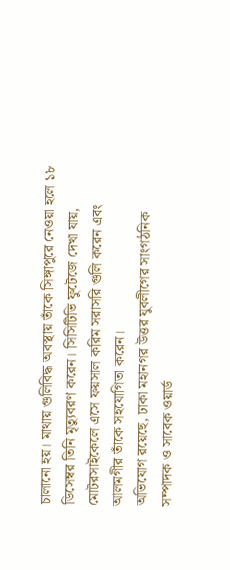চালানো হয়। মাথায় গুলিবিদ্ধ অবস্থায় তাঁকে সিঙ্গাপুরে নেওয়া হলে ১৮ ডিসেম্বর তিনি মৃত্যুবরণ করেন। সিসিটিভি ফুটেজে দেখা যায়, মোটরসাইকেলে এসে ফয়সাল করিম সরাসরি গুলি করেন এবং আলমগীর তাঁকে সহযোগিতা করেন।
অভিযোগ রয়েছে, ঢাকা মহানগর উত্তর যুবলীগের সাংগঠনিক সম্পাদক ও সাবেক ওয়ার্ড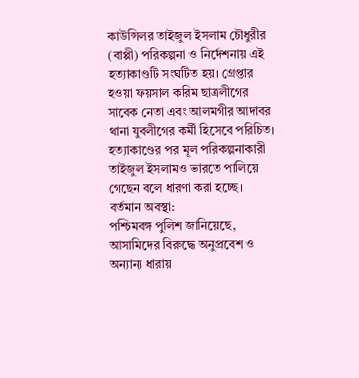কাউন্সিলর তাইজুল ইসলাম চৌধুরীর (বাপ্পী) পরিকল্পনা ও নির্দেশনায় এই হত্যাকাণ্ডটি সংঘটিত হয়। গ্রেপ্তার হওয়া ফয়সাল করিম ছাত্রলীগের সাবেক নেতা এবং আলমগীর আদাবর থানা যুবলীগের কর্মী হিসেবে পরিচিত। হত্যাকাণ্ডের পর মূল পরিকল্পনাকারী তাইজুল ইসলামও ভারতে পালিয়ে গেছেন বলে ধারণা করা হচ্ছে।
বর্তমান অবস্থা:
পশ্চিমবঙ্গ পুলিশ জানিয়েছে, আসামিদের বিরুদ্ধে অনুপ্রবেশ ও অন্যান্য ধারায়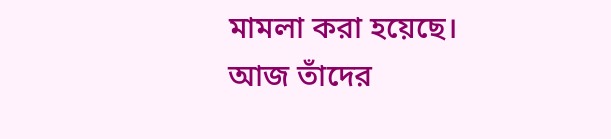মামলা করা হয়েছে। আজ তাঁদের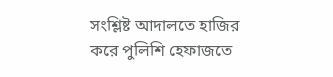সংশ্লিষ্ট আদালতে হাজির করে পুলিশি হেফাজতে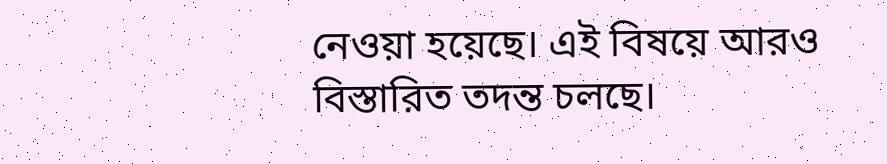নেওয়া হয়েছে। এই বিষয়ে আরও বিস্তারিত তদন্ত চলছে।